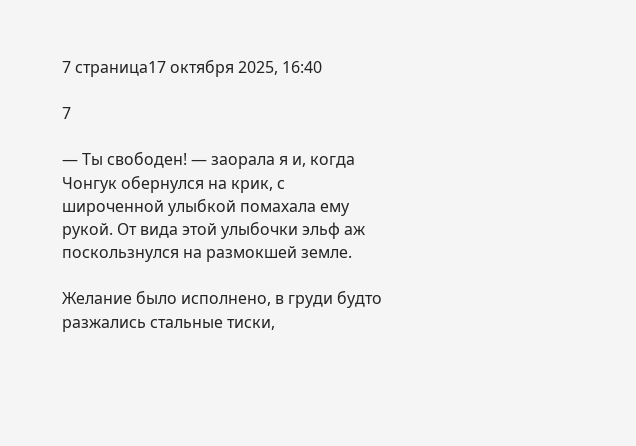7 страница17 октября 2025, 16:40

7

— Ты свободен! — заорала я и, когда Чонгук обернулся на крик, с широченной улыбкой помахала ему рукой. От вида этой улыбочки эльф аж поскользнулся на размокшей земле.

Желание было исполнено, в груди будто разжались стальные тиски,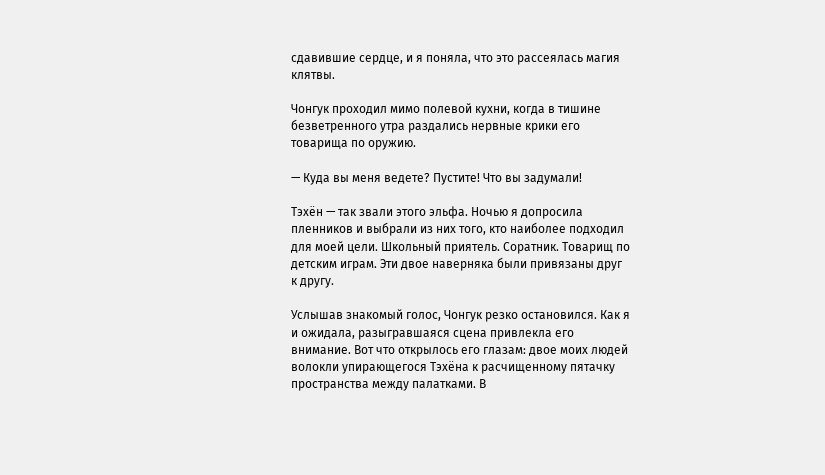сдавившие сердце, и я поняла, что это рассеялась магия клятвы.

Чонгук проходил мимо полевой кухни, когда в тишине безветренного утра раздались нервные крики его товарища по оружию.

— Куда вы меня ведете? Пустите! Что вы задумали!

Тэхён — так звали этого эльфа. Ночью я допросила пленников и выбрали из них того, кто наиболее подходил для моей цели. Школьный приятель. Соратник. Товарищ по детским играм. Эти двое наверняка были привязаны друг к другу.

Услышав знакомый голос, Чонгук резко остановился. Как я и ожидала, разыгравшаяся сцена привлекла его внимание. Вот что открылось его глазам: двое моих людей волокли упирающегося Тэхёна к расчищенному пятачку пространства между палатками. В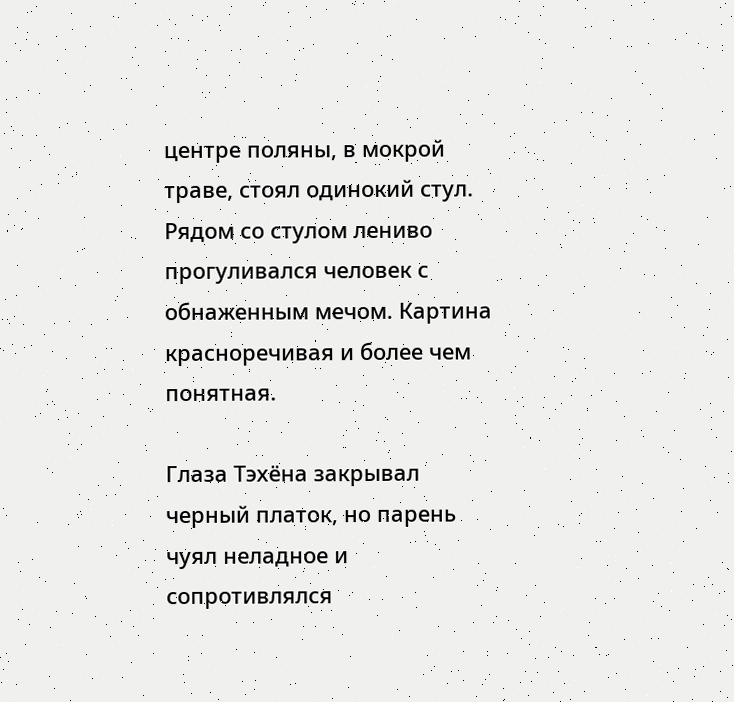центре поляны, в мокрой траве, стоял одинокий стул. Рядом со стулом лениво прогуливался человек с обнаженным мечом. Картина красноречивая и более чем понятная.

Глаза Тэхёна закрывал черный платок, но парень чуял неладное и сопротивлялся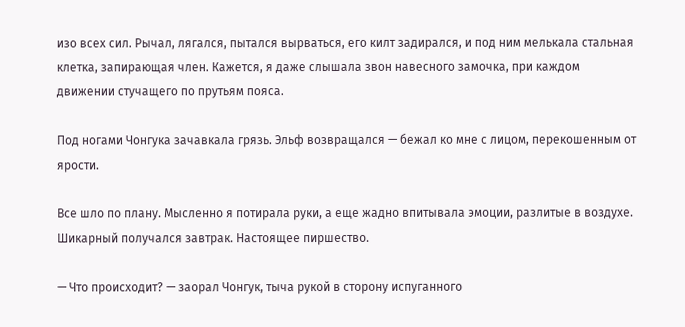изо всех сил. Рычал, лягался, пытался вырваться, его килт задирался, и под ним мелькала стальная клетка, запирающая член. Кажется, я даже слышала звон навесного замочка, при каждом движении стучащего по прутьям пояса.

Под ногами Чонгука зачавкала грязь. Эльф возвращался — бежал ко мне с лицом, перекошенным от ярости.

Все шло по плану. Мысленно я потирала руки, а еще жадно впитывала эмоции, разлитые в воздухе. Шикарный получался завтрак. Настоящее пиршество.

— Что происходит? — заорал Чонгук, тыча рукой в сторону испуганного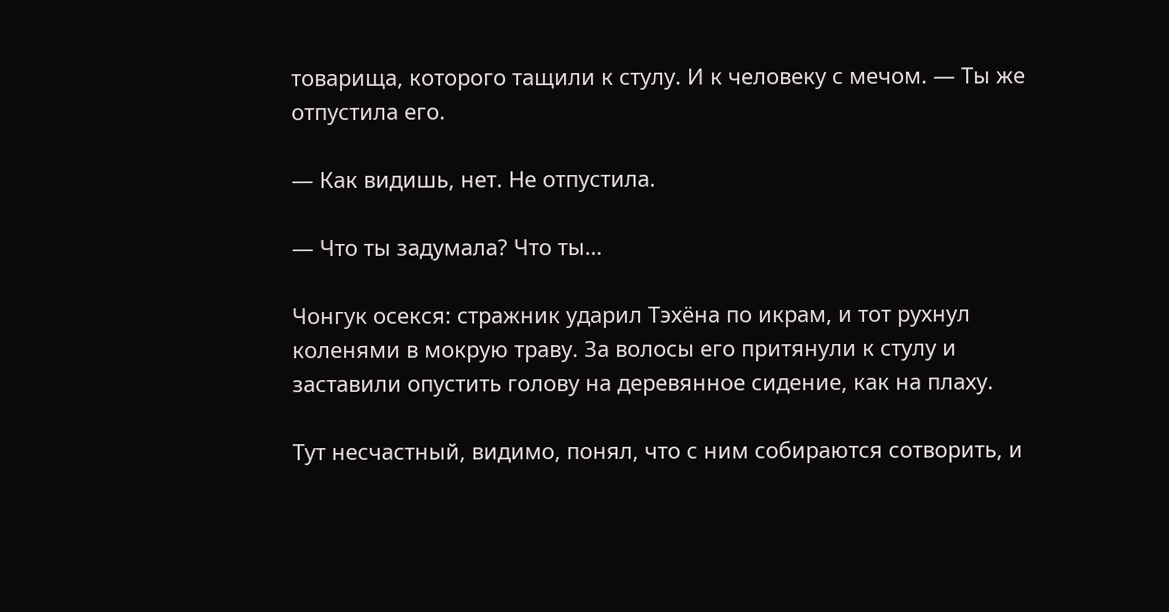товарища, которого тащили к стулу. И к человеку с мечом. — Ты же отпустила его.

— Как видишь, нет. Не отпустила.

— Что ты задумала? Что ты…

Чонгук осекся: стражник ударил Тэхёна по икрам, и тот рухнул коленями в мокрую траву. За волосы его притянули к стулу и заставили опустить голову на деревянное сидение, как на плаху.

Тут несчастный, видимо, понял, что с ним собираются сотворить, и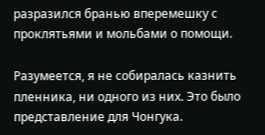разразился бранью вперемешку с проклятьями и мольбами о помощи.

Разумеется, я не собиралась казнить пленника, ни одного из них. Это было представление для Чонгука.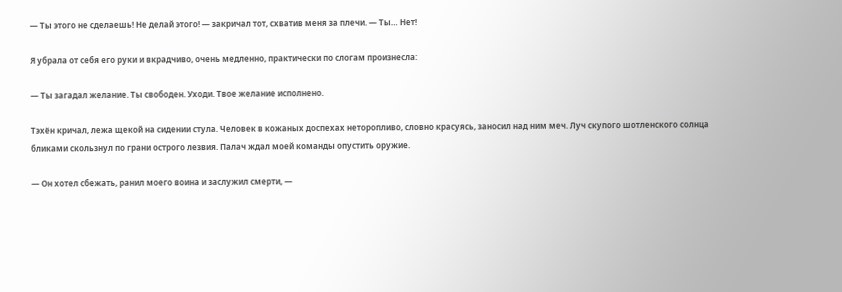— Ты этого не сделаешь! Не делай этого! — закричал тот, схватив меня за плечи. — Ты… Нет!

Я убрала от себя его руки и вкрадчиво, очень медленно, практически по слогам произнесла:

— Ты загадал желание. Ты свободен. Уходи. Твое желание исполнено.

Тэхён кричал, лежа щекой на сидении стула. Человек в кожаных доспехах неторопливо, словно красуясь, заносил над ним меч. Луч скупого шотленского солнца бликами скользнул по грани острого лезвия. Палач ждал моей команды опустить оружие.

— Он хотел сбежать, ранил моего воина и заслужил смерти, —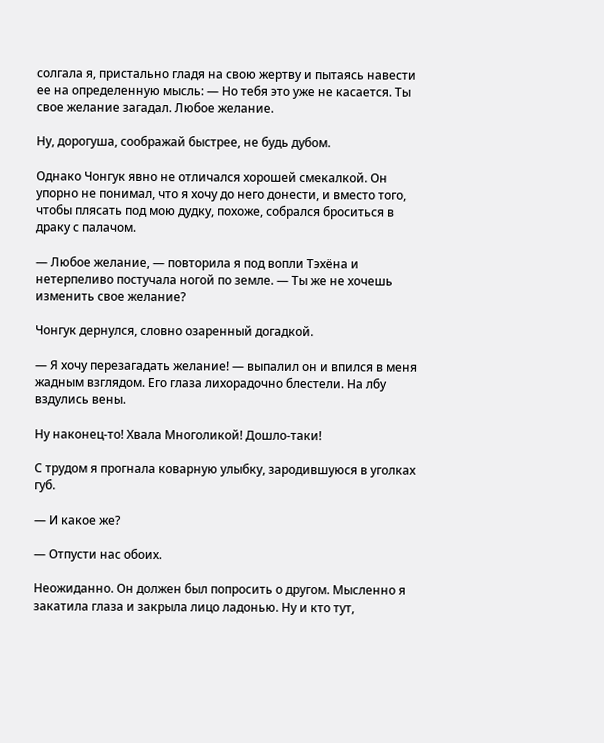солгала я, пристально гладя на свою жертву и пытаясь навести ее на определенную мысль: — Но тебя это уже не касается. Ты свое желание загадал. Любое желание.

Ну, дорогуша, соображай быстрее, не будь дубом.

Однако Чонгук явно не отличался хорошей смекалкой. Он упорно не понимал, что я хочу до него донести, и вместо того, чтобы плясать под мою дудку, похоже, собрался броситься в драку с палачом.

— Любое желание, — повторила я под вопли Тэхёна и нетерпеливо постучала ногой по земле. — Ты же не хочешь изменить свое желание?

Чонгук дернулся, словно озаренный догадкой.

— Я хочу перезагадать желание! — выпалил он и впился в меня жадным взглядом. Его глаза лихорадочно блестели. На лбу вздулись вены.

Ну наконец-то! Хвала Многоликой! Дошло-таки!

С трудом я прогнала коварную улыбку, зародившуюся в уголках губ.

— И какое же?

— Отпусти нас обоих.

Неожиданно. Он должен был попросить о другом. Мысленно я закатила глаза и закрыла лицо ладонью. Ну и кто тут,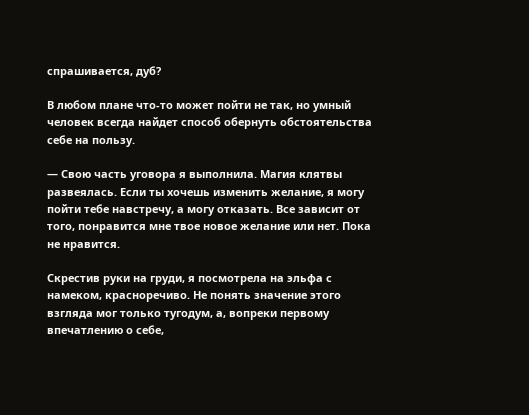спрашивается, дуб?

В любом плане что-то может пойти не так, но умный человек всегда найдет способ обернуть обстоятельства себе на пользу.

— Свою часть уговора я выполнила. Магия клятвы развеялась. Если ты хочешь изменить желание, я могу пойти тебе навстречу, а могу отказать. Все зависит от того, понравится мне твое новое желание или нет. Пока не нравится.

Скрестив руки на груди, я посмотрела на эльфа с намеком, красноречиво. Не понять значение этого взгляда мог только тугодум, а, вопреки первому впечатлению о себе,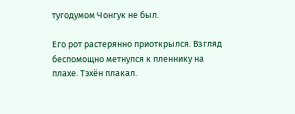тугодумом Чонгук не был.

Его рот растерянно приоткрылся. Взгляд беспомощно метнулся к пленнику на плахе. Тэхён плакал.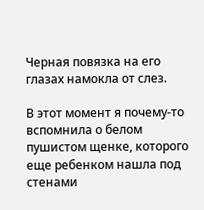Черная повязка на его глазах намокла от слез.

В этот момент я почему-то вспомнила о белом пушистом щенке, которого еще ребенком нашла под стенами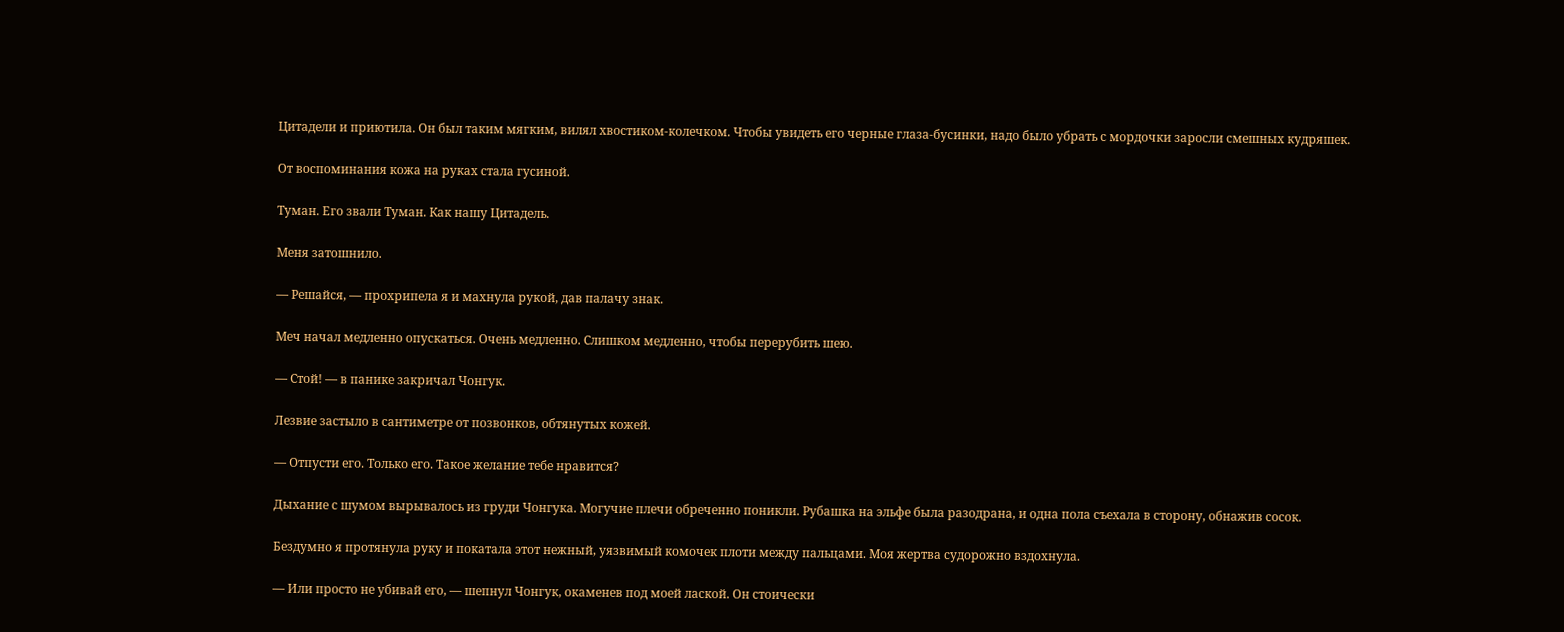Цитадели и приютила. Он был таким мягким, вилял хвостиком-колечком. Чтобы увидеть его черные глаза-бусинки, надо было убрать с мордочки заросли смешных кудряшек.

От воспоминания кожа на руках стала гусиной.

Туман. Его звали Туман. Как нашу Цитадель.

Меня затошнило.

— Решайся, — прохрипела я и махнула рукой, дав палачу знак.

Меч начал медленно опускаться. Очень медленно. Слишком медленно, чтобы перерубить шею.

— Стой! — в панике закричал Чонгук.

Лезвие застыло в сантиметре от позвонков, обтянутых кожей.

— Отпусти его. Только его. Такое желание тебе нравится?

Дыхание с шумом вырывалось из груди Чонгука. Могучие плечи обреченно поникли. Рубашка на эльфе была разодрана, и одна пола съехала в сторону, обнажив сосок.

Бездумно я протянула руку и покатала этот нежный, уязвимый комочек плоти между пальцами. Моя жертва судорожно вздохнула.

— Или просто не убивай его, — шепнул Чонгук, окаменев под моей лаской. Он стоически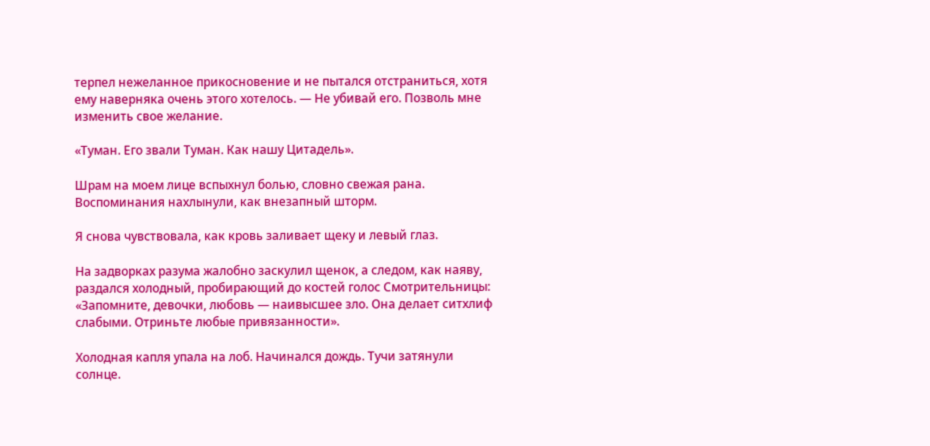терпел нежеланное прикосновение и не пытался отстраниться, хотя ему наверняка очень этого хотелось. — Не убивай его. Позволь мне изменить свое желание.

«Туман. Его звали Туман. Как нашу Цитадель».

Шрам на моем лице вспыхнул болью, словно свежая рана. Воспоминания нахлынули, как внезапный шторм.

Я снова чувствовала, как кровь заливает щеку и левый глаз.

На задворках разума жалобно заскулил щенок, а следом, как наяву, раздался холодный, пробирающий до костей голос Смотрительницы: «Запомните, девочки, любовь — наивысшее зло. Она делает ситхлиф слабыми. Отриньте любые привязанности».

Холодная капля упала на лоб. Начинался дождь. Тучи затянули солнце.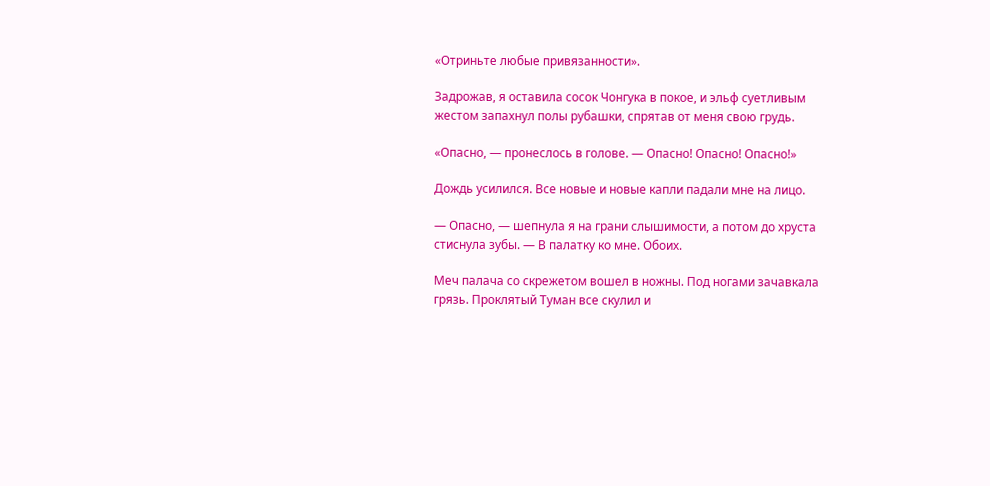«Отриньте любые привязанности».

Задрожав, я оставила сосок Чонгука в покое, и эльф суетливым жестом запахнул полы рубашки, спрятав от меня свою грудь.

«Опасно, — пронеслось в голове. — Опасно! Опасно! Опасно!»

Дождь усилился. Все новые и новые капли падали мне на лицо.

— Опасно, — шепнула я на грани слышимости, а потом до хруста стиснула зубы. — В палатку ко мне. Обоих.

Меч палача со скрежетом вошел в ножны. Под ногами зачавкала грязь. Проклятый Туман все скулил и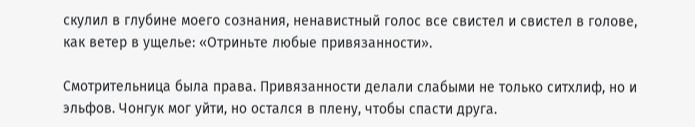скулил в глубине моего сознания, ненавистный голос все свистел и свистел в голове, как ветер в ущелье: «Отриньте любые привязанности».

Смотрительница была права. Привязанности делали слабыми не только ситхлиф, но и эльфов. Чонгук мог уйти, но остался в плену, чтобы спасти друга.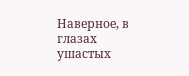Наверное, в глазах ушастых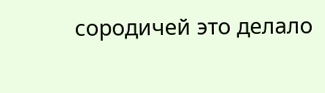сородичей это делало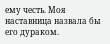ему честь. Моя наставница назвала бы его дураком.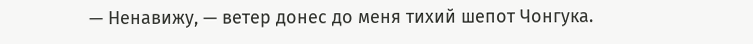— Ненавижу, — ветер донес до меня тихий шепот Чонгука.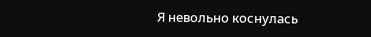Я невольно коснулась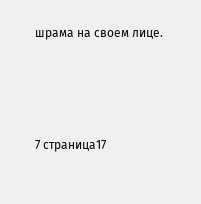шрама на своем лице.





7 страница17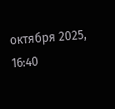октября 2025, 16:40